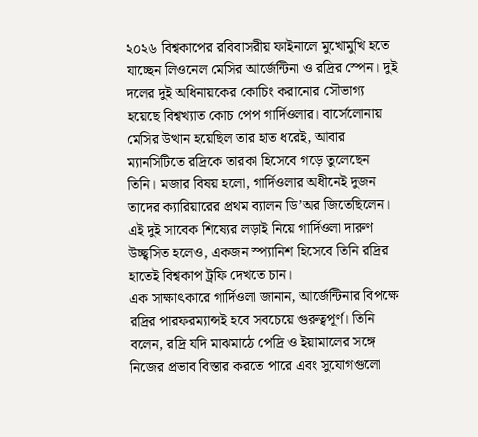২০২৬ বিশ্বকাপের রবিবাসরীয় ফাইনালে মুখোমুখি হতে যাচ্ছেন লিওনেল মেসির আর্জেন্টিনা ও রদ্রির স্পেন। দুই দলের দুই অধিনায়কের কোচিং করানোর সৌভাগ্য হয়েছে বিশ্বখ্যাত কোচ পেপ গার্দিওলার। বার্সেলোনায় মেসির উত্থান হয়েছিল তার হাত ধরেই, আবার ম্যানসিটিতে রদ্রিকে তারকা হিসেবে গড়ে তুলেছেন তিনি। মজার বিষয় হলো, গার্দিওলার অধীনেই দুজন তাদের ক্যারিয়ারের প্রথম ব্যালন ডি’অর জিতেছিলেন। এই দুই সাবেক শিষ্যের লড়াই নিয়ে গার্দিওলা দারুণ উচ্ছ্বসিত হলেও, একজন স্প্যানিশ হিসেবে তিনি রদ্রির হাতেই বিশ্বকাপ ট্রফি দেখতে চান।
এক সাক্ষাৎকারে গার্দিওলা জানান, আর্জেন্টিনার বিপক্ষে রদ্রির পারফরম্যান্সই হবে সবচেয়ে গুরুত্বপূর্ণ। তিনি বলেন, রদ্রি যদি মাঝমাঠে পেদ্রি ও ইয়ামালের সঙ্গে নিজের প্রভাব বিস্তার করতে পারে এবং সুযোগগুলো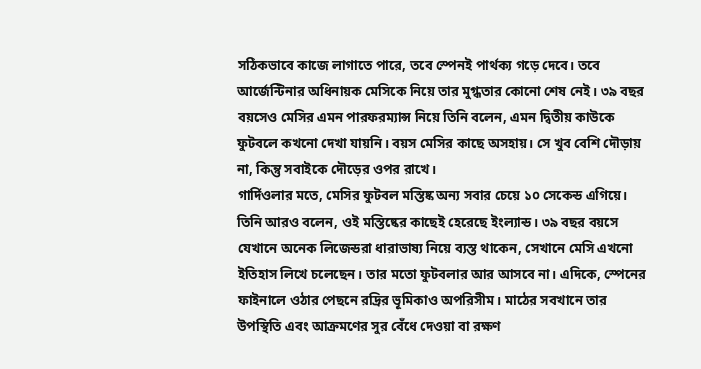সঠিকভাবে কাজে লাগাতে পারে, তবে স্পেনই পার্থক্য গড়ে দেবে। তবে আর্জেন্টিনার অধিনায়ক মেসিকে নিয়ে তার মুগ্ধতার কোনো শেষ নেই। ৩৯ বছর বয়সেও মেসির এমন পারফরম্যান্স নিয়ে তিনি বলেন, এমন দ্বিতীয় কাউকে ফুটবলে কখনো দেখা যায়নি। বয়স মেসির কাছে অসহায়। সে খুব বেশি দৌড়ায় না, কিন্তু সবাইকে দৌড়ের ওপর রাখে।
গার্দিওলার মতে, মেসির ফুটবল মস্তিষ্ক অন্য সবার চেয়ে ১০ সেকেন্ড এগিয়ে। তিনি আরও বলেন, ওই মস্তিষ্কের কাছেই হেরেছে ইংল্যান্ড। ৩৯ বছর বয়সে যেখানে অনেক লিজেন্ডরা ধারাভাষ্য নিয়ে ব্যস্ত থাকেন, সেখানে মেসি এখনো ইতিহাস লিখে চলেছেন। তার মতো ফুটবলার আর আসবে না। এদিকে, স্পেনের ফাইনালে ওঠার পেছনে রদ্রির ভূমিকাও অপরিসীম। মাঠের সবখানে তার উপস্থিতি এবং আক্রমণের সুর বেঁধে দেওয়া বা রক্ষণ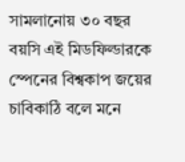সামলানোয় ৩০ বছর বয়সি এই মিডফিল্ডারকে স্পেনের বিশ্বকাপ জয়ের চাবিকাঠি বলে মনে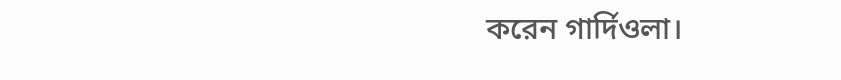করেন গার্দিওলা।